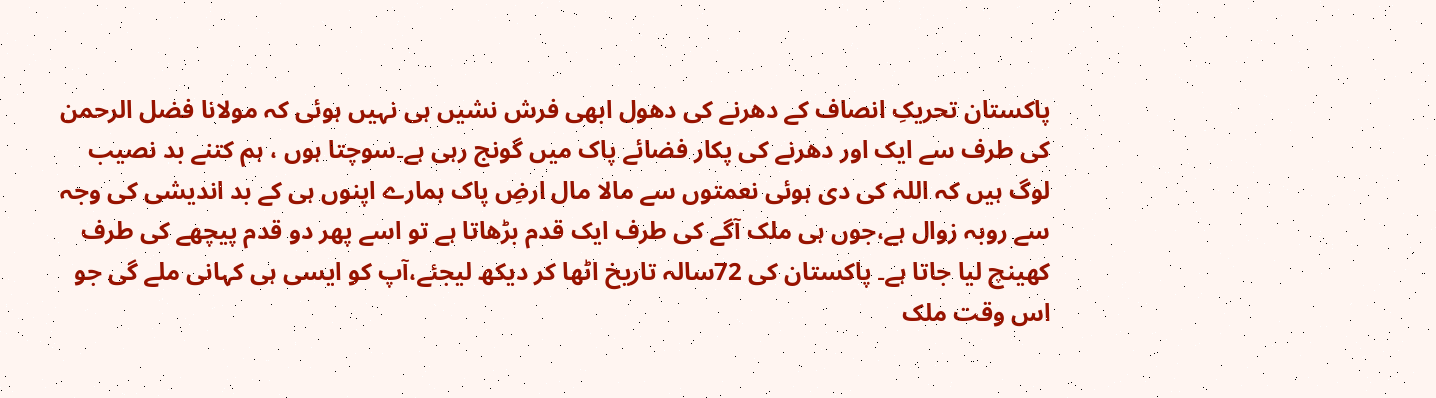پاکستان تحریکِ انصاف کے دھرنے کی دھول ابھی فرش نشیں ہی نہیں ہوئی کہ مولانا فضل الرحمن کی طرف سے ایک اور دھرنے کی پکار فضائے پاک میں گونج رہی ہے۔سوچتا ہوں ، ہم کتنے بد نصیب لوگ ہیں کہ اللہ کی دی ہوئی نعمتوں سے مالا مال ارضِ پاک ہمارے اپنوں ہی کے بد اندیشی کی وجہ سے روبہ زوال ہے،جوں ہی ملک آگے کی طرف ایک قدم بڑھاتا ہے تو اسے پھر دو قدم پیچھے کی طرف کھینچ لیا جاتا ہے۔ پاکستان کی 72سالہ تاریخ اٹھا کر دیکھ لیجئے،آپ کو ایسی ہی کہانی ملے گی جو اس وقت ملک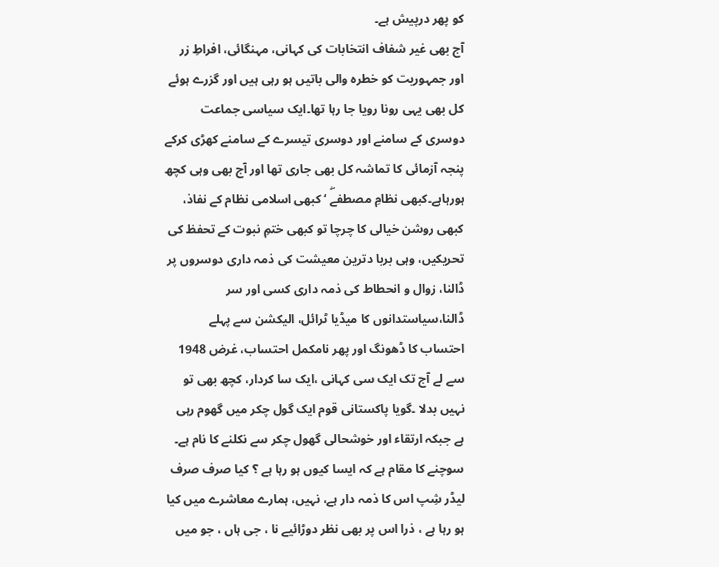کو پھر درپیش ہے۔
آج بھی غیر شفاف انتخابات کی کہانی، مہنگائی، افراطِ زر اور جمہوریت کو خطرہ والی باتیں ہو رہی ہیں اور گزرے ہوئے کل بھی یہی رونا رویا جا رہا تھا۔ایک سیاسی جماعت دوسری کے سامنے اور دوسری تیسرے کے سامنے کھڑی کرکے پنجہ آزمائی کا تماشہ کل بھی جاری تھا اور آج بھی وہی کچھ ہورہاہے۔کبھی نظامِ مصطفےۖ ‘ کبھی اسلامی نظام کے نفاذ، کبھی روشن خیالی کا چرچا تو کبھی ختمِ نبوت کے تحفظ کی تحریکیں، وہی بربا دترین معیشت کی ذمہ داری دوسروں پر ڈالنا، زوال و انحطاط کی ذمہ داری کسی اور سر ڈالنا،سیاستدانوں کا میڈیا ٹرائل، الیکشن سے پہلے احتساب کا ڈھونگ اور پھر نامکمل احتساب، غرض 1948 سے لے آج تک ایک سی کہانی ،ایک سا کردار، کچھ بھی تو نہیں بدلا ۔گویا پاکستانی قوم ایک گول چکر میں گھوم رہی ہے جبکہ ارتقاء اور خوشحالی گھول چکر سے نکلنے کا نام ہے۔
سوچنے کا مقام ہے کہ ایسا کیوں ہو رہا ہے ؟ کیا صرف صرف لیڈر شِپ اس کا ذمہ دار ہے، نہیں، ہمارے معاشرے میں کیا ہو رہا ہے ، ذرا اس پر بھی نظر دوڑائیے نا ، جی ہاں ، جو میں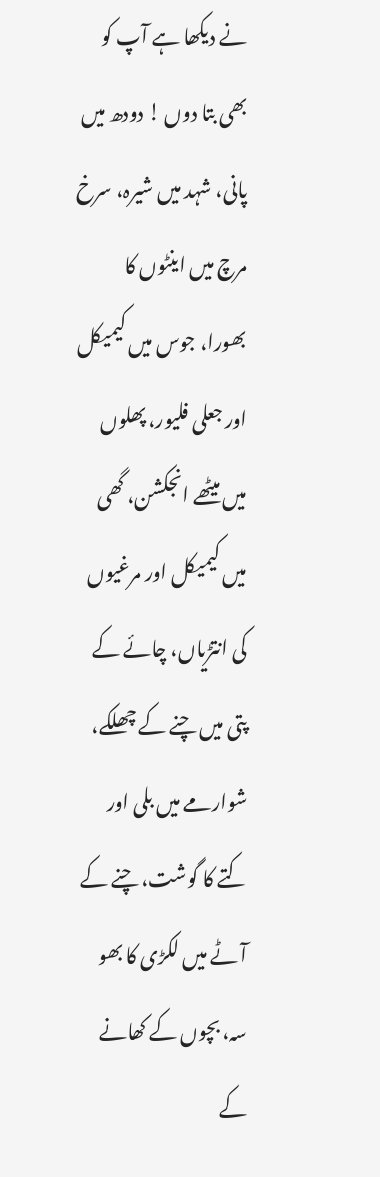نے دیکھا ہے آپ کو بھی بتا دوں ! دودھ میں پانی، شہد میں شیرہ، سرخ مرچ میں اینٹوں کا بھورا، جوس میں کیمیکل اور جعلی فلیور، پھلوں میں میٹھے انجکشن، گھی میں کیمیکل اور مرغیوں کی انتڑیاں، چائے کے پتی میں چنے کے چھلکے، شوارمے میں بلی اور کتے کا گوشت، چنے کے آٹے میں لکڑی کا بھو سہ، بچوں کے کھانے کے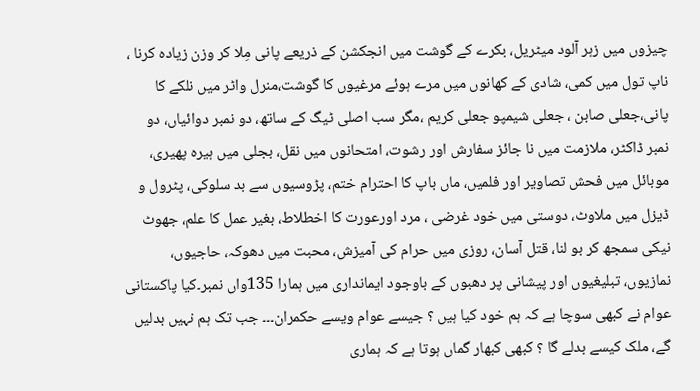چیزوں میں زہر آلود میٹریل، بکرے کے گوشت میں انجکشن کے ذریعے پانی مِلا کر وزن زیادہ کرنا ، ناپ تول میں کمی، شادی کے کھانوں میں مرے ہوئے مرغیوں کا گوشت،منرل واٹر میں نلکے کا پانی،جعلی صابن ، جعلی شیمپو جعلی کریم ،مگر سب اصلی ٹیگ کے ساتھ، دو نمبر دوائیاں، دو نمبر ڈاکٹر، ملازمت میں نا جائز سفارش اور رشوت، امتحانوں میں نقل، بجلی میں ہیرہ پھیری، موبائل میں فحش تصاویر اور فلمیں، ماں باپ کا احترام ختم، پڑوسیوں سے بد سلوکی، پٹرول و ڈیزل میں ملاوٹ، دوستی میں خود غرضی ، مرد اورعورت کا اخطلاط، بغیر عمل کا علم، جھوٹ نیکی سمجھ کر بو لنا، قتل آسان، روزی میں حرام کی آمیزش، محبت میں دھوکہ، حاجیوں، نمازیوں، تبلیغیوں اور پیشانی پر دھبوں کے باوجود ایمانداری میں ہمارا 135واں نمبر۔کیا پاکستانی عوام نے کبھی سوچا ہے کہ ہم خود کیا ہیں ؟ جیسے عوام ویسے حکمران۔۔۔ جب تک ہم نہیں بدلیں گے، ملک کیسے بدلے گا ؟ کبھی کبھار گماں ہوتا ہے کہ ہماری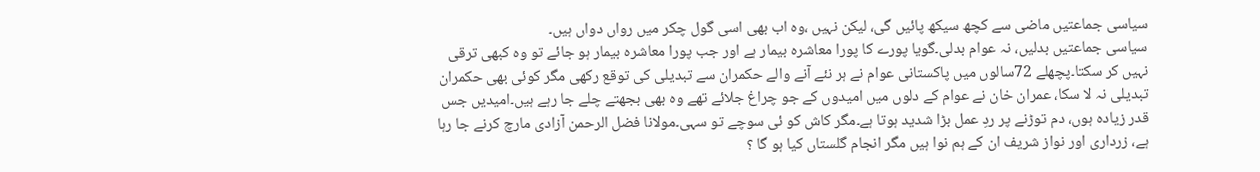سیاسی جماعتیں ماضی سے کچھ سیکھ پائیں گی، لیکن نہیں ،وہ اب بھی اسی گول چکر میں رواں دواں ہیں۔
سیاسی جماعتیں بدلیں، نہ عوام بدلی۔گویا پورے کا پورا معاشرہ بیمار ہے اور جب پورا معاشرہ بیمار ہو جائے تو وہ کبھی ترقی نہیں کر سکتا۔پچھلے 72سالوں میں پاکستانی عوام نے ہر نئے آنے والے حکمران سے تبدیلی کی توقع رکھی مگر کوئی بھی حکمران تبدیلی نہ لا سکا، عمران خان نے عوام کے دلوں میں امیدوں کے جو چراغ جلائے تھے وہ بھی بجھتے چلے جا رہے ہیں۔امیدیں جس قدر زیادہ ہوں، دم توڑنے پر ردِ عمل بڑا شدید ہوتا ہے۔مگر کاش کو ئی سوچے تو سہی۔مولانا فضل الرحمن آزادی مارچ کرنے جا رہا ہے، زرداری اور نواز شریف ان کے ہم نوا ہیں مگر انجام گلستاں کیا ہو گا ؟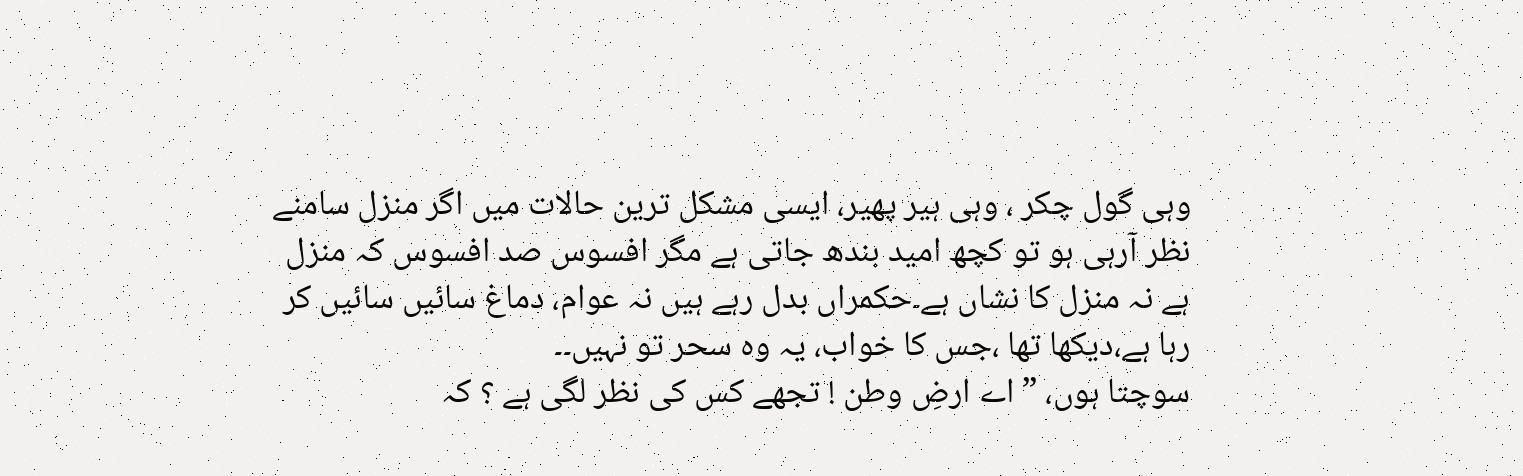وہی گول چکر ، وہی ہیر پھیر، ایسی مشکل ترین حالات میں اگر منزل سامنے نظر آرہی ہو تو کچھ امید بندھ جاتی ہے مگر افسوس صد افسوس کہ منزل ہے نہ منزل کا نشاں ہے۔حکمراں بدل رہے ہیں نہ عوام، دماغ سائیں سائیں کر رہا ہے،دیکھا تھا ،جس کا خواب، یہ وہ سحر تو نہیں۔۔
سوچتا ہوں، ” اے ارضِ وطن ! تجھے کس کی نظر لگی ہے ؟ کہ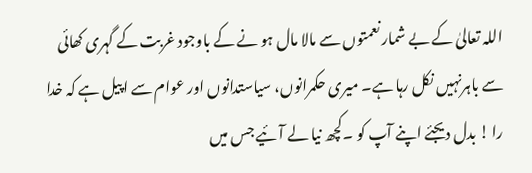اللہ تعالیٰ کے بے شمار نعمتوں سے مالا مال ہو نے کے باوجود غربت کے گہری کھائی سے باہرنہیں نکل رہا ہے۔ میری حکمرانوں، سیاستدانوں اور عوام سے اپیل ہے کہ خدا را ! بدل دیجئے اپنے آپ کو ۔کچھ نیا لے آئیے جس میں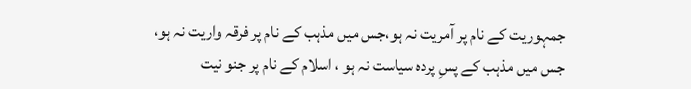جمہوریت کے نام پر آمریت نہ ہو،جس میں مذہب کے نام پر فرقہ واریت نہ ہو، جس میں مذہب کے پسِ پردہ سیاست نہ ہو ، اسلام کے نام پر جنو نیت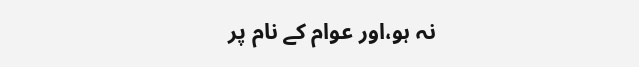نہ ہو،اور عوام کے نام پر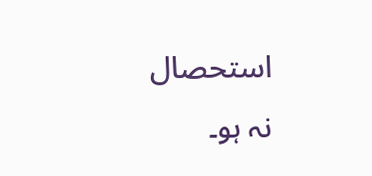استحصال نہ ہو۔